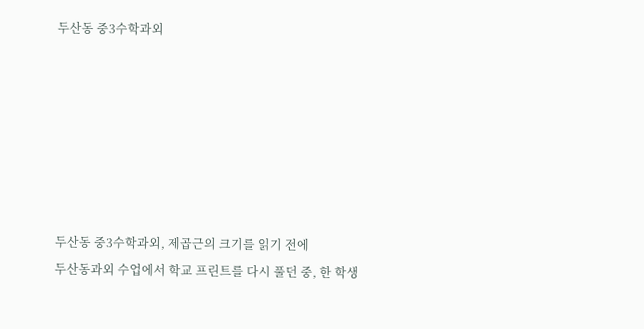두산동 중3수학과외







두산동 중3수학과외, 제곱근의 크기를 읽기 전에
두산동과외 수업에서 학교 프린트를 다시 풀던 중, 한 학생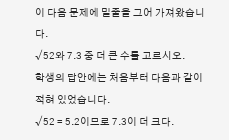이 다음 문제에 밑줄을 그어 가져왔습니다.
√52와 7.3 중 더 큰 수를 고르시오.
학생의 답안에는 처음부터 다음과 같이 적혀 있었습니다.
√52 = 5.2이므로 7.3이 더 크다.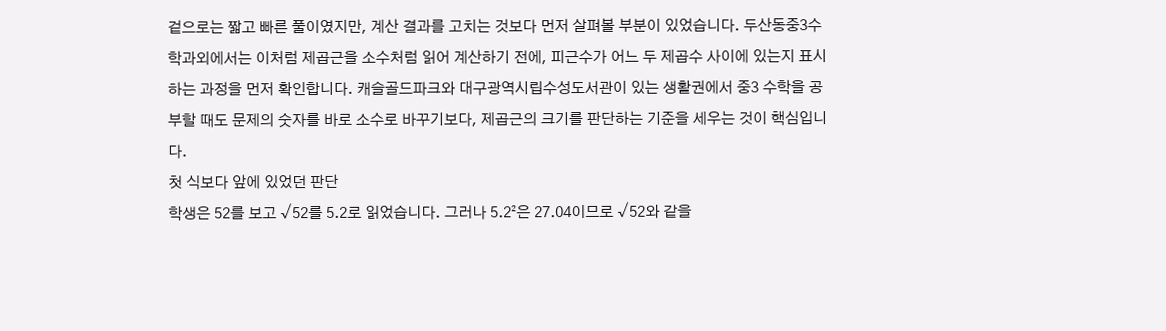겉으로는 짧고 빠른 풀이였지만, 계산 결과를 고치는 것보다 먼저 살펴볼 부분이 있었습니다. 두산동중3수학과외에서는 이처럼 제곱근을 소수처럼 읽어 계산하기 전에, 피근수가 어느 두 제곱수 사이에 있는지 표시하는 과정을 먼저 확인합니다. 캐슬골드파크와 대구광역시립수성도서관이 있는 생활권에서 중3 수학을 공부할 때도 문제의 숫자를 바로 소수로 바꾸기보다, 제곱근의 크기를 판단하는 기준을 세우는 것이 핵심입니다.
첫 식보다 앞에 있었던 판단
학생은 52를 보고 √52를 5.2로 읽었습니다. 그러나 5.2²은 27.04이므로 √52와 같을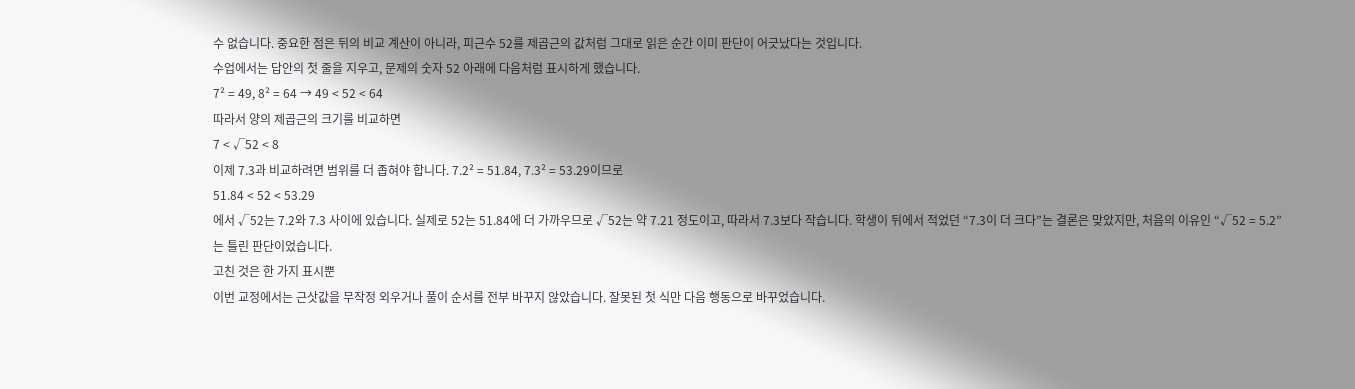수 없습니다. 중요한 점은 뒤의 비교 계산이 아니라, 피근수 52를 제곱근의 값처럼 그대로 읽은 순간 이미 판단이 어긋났다는 것입니다.
수업에서는 답안의 첫 줄을 지우고, 문제의 숫자 52 아래에 다음처럼 표시하게 했습니다.
7² = 49, 8² = 64 → 49 < 52 < 64
따라서 양의 제곱근의 크기를 비교하면
7 < √52 < 8
이제 7.3과 비교하려면 범위를 더 좁혀야 합니다. 7.2² = 51.84, 7.3² = 53.29이므로
51.84 < 52 < 53.29
에서 √52는 7.2와 7.3 사이에 있습니다. 실제로 52는 51.84에 더 가까우므로 √52는 약 7.21 정도이고, 따라서 7.3보다 작습니다. 학생이 뒤에서 적었던 “7.3이 더 크다”는 결론은 맞았지만, 처음의 이유인 “√52 = 5.2”는 틀린 판단이었습니다.
고친 것은 한 가지 표시뿐
이번 교정에서는 근삿값을 무작정 외우거나 풀이 순서를 전부 바꾸지 않았습니다. 잘못된 첫 식만 다음 행동으로 바꾸었습니다.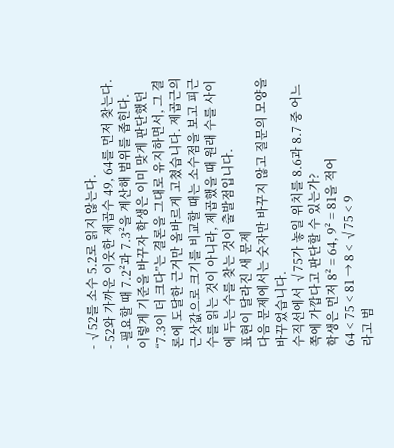- √52를 소수 5.2로 읽지 않는다.
- 52와 가까운 이웃한 제곱수 49, 64를 먼저 찾는다.
- 필요할 때 7.2²과 7.3²을 계산해 범위를 좁힌다.
이렇게 기준을 바꾸자 학생은 이미 맞게 판단했던 “7.3이 더 크다”는 결론을 그대로 유지하면서, 그 결론에 도달한 근거만 올바르게 고쳤습니다. 제곱근의 근삿값으로 크기를 비교할 때는 소수점을 보고 피근수를 읽는 것이 아니라, 제곱했을 때 원래 수를 사이에 두는 수를 찾는 것이 출발점입니다.
표현이 달라진 새 문제
다음 문제에서는 숫자만 바꾸지 않고 질문의 모양을 바꾸었습니다.
수직선에서 √75가 놓일 위치를 8.6과 8.7 중 어느 쪽에 가깝다고 판단할 수 있는가?
학생은 먼저 8² = 64, 9² = 81을 적어
64 < 75 < 81 → 8 < √75 < 9
라고 범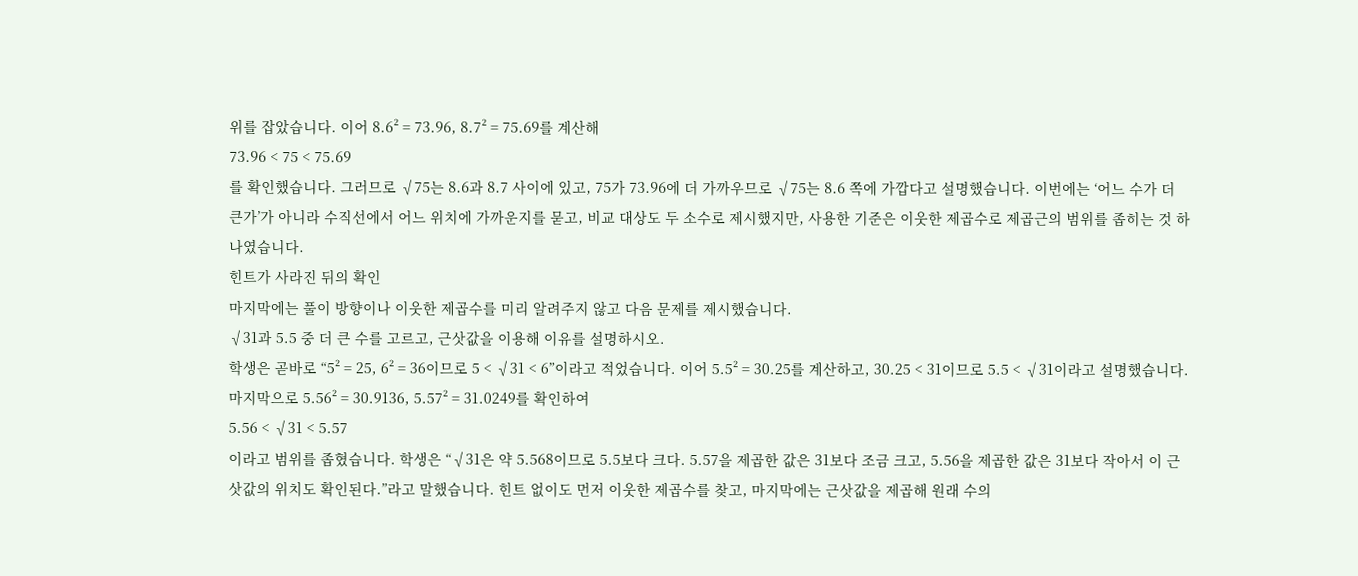위를 잡았습니다. 이어 8.6² = 73.96, 8.7² = 75.69를 계산해
73.96 < 75 < 75.69
를 확인했습니다. 그러므로 √75는 8.6과 8.7 사이에 있고, 75가 73.96에 더 가까우므로 √75는 8.6 쪽에 가깝다고 설명했습니다. 이번에는 ‘어느 수가 더 큰가’가 아니라 수직선에서 어느 위치에 가까운지를 묻고, 비교 대상도 두 소수로 제시했지만, 사용한 기준은 이웃한 제곱수로 제곱근의 범위를 좁히는 것 하나였습니다.
힌트가 사라진 뒤의 확인
마지막에는 풀이 방향이나 이웃한 제곱수를 미리 알려주지 않고 다음 문제를 제시했습니다.
√31과 5.5 중 더 큰 수를 고르고, 근삿값을 이용해 이유를 설명하시오.
학생은 곧바로 “5² = 25, 6² = 36이므로 5 < √31 < 6”이라고 적었습니다. 이어 5.5² = 30.25를 계산하고, 30.25 < 31이므로 5.5 < √31이라고 설명했습니다. 마지막으로 5.56² = 30.9136, 5.57² = 31.0249를 확인하여
5.56 < √31 < 5.57
이라고 범위를 좁혔습니다. 학생은 “√31은 약 5.568이므로 5.5보다 크다. 5.57을 제곱한 값은 31보다 조금 크고, 5.56을 제곱한 값은 31보다 작아서 이 근삿값의 위치도 확인된다.”라고 말했습니다. 힌트 없이도 먼저 이웃한 제곱수를 찾고, 마지막에는 근삿값을 제곱해 원래 수의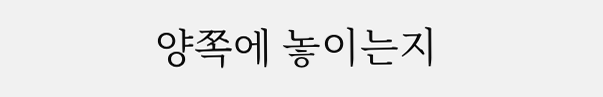양쪽에 놓이는지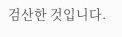검산한 것입니다.